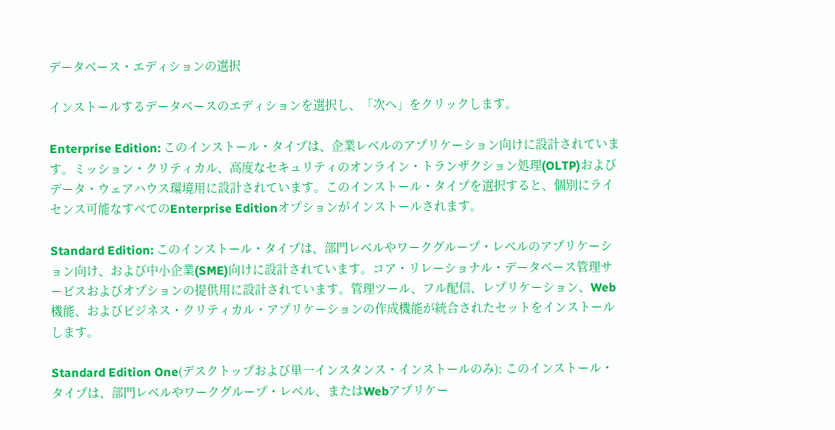データベース・エディションの選択

インストールするデータベースのエディションを選択し、「次へ」をクリックします。

Enterprise Edition: このインストール・タイプは、企業レベルのアプリケーション向けに設計されています。ミッション・クリティカル、高度なセキュリティのオンライン・トランザクション処理(OLTP)およびデータ・ウェアハウス環境用に設計されています。このインストール・タイプを選択すると、個別にライセンス可能なすべてのEnterprise Editionオプションがインストールされます。

Standard Edition: このインストール・タイプは、部門レベルやワークグループ・レベルのアプリケーション向け、および中小企業(SME)向けに設計されています。コア・リレーショナル・データベース管理サービスおよびオプションの提供用に設計されています。管理ツール、フル配信、レプリケーション、Web機能、およびビジネス・クリティカル・アプリケーションの作成機能が統合されたセットをインストールします。

Standard Edition One(デスクトップおよび単一インスタンス・インストールのみ): このインストール・タイプは、部門レベルやワークグループ・レベル、またはWebアプリケー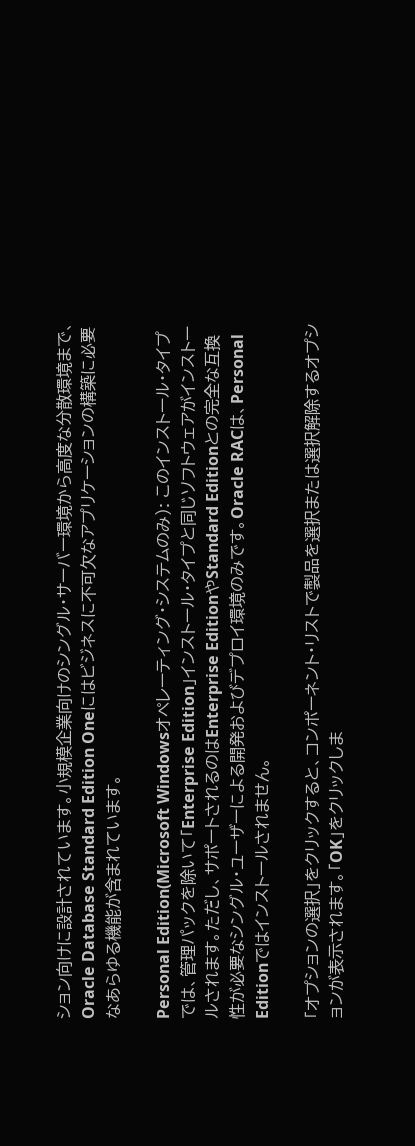ション向けに設計されています。小規模企業向けのシングル・サーバー環境から高度な分散環境まで、Oracle Database Standard Edition Oneにはビジネスに不可欠なアプリケーションの構築に必要なあらゆる機能が含まれています。

Personal Edition(Microsoft Windowsオペレーティング・システムのみ): このインストール・タイプでは、管理パックを除いて「Enterprise Edition」インストール・タイプと同じソフトウェアがインストールされます。ただし、サポートされるのはEnterprise EditionやStandard Editionとの完全な互換性が必要なシングル・ユーザーによる開発およびデプロイ環境のみです。Oracle RACは、Personal Editionではインストールされません。

「オプションの選択」をクリックすると、コンポーネント・リストで製品を選択または選択解除するオプションが表示されます。「OK」をクリックしま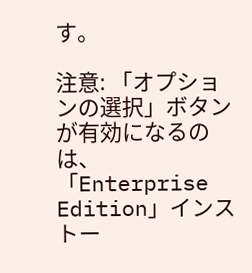す。

注意: 「オプションの選択」ボタンが有効になるのは、「Enterprise Edition」インストー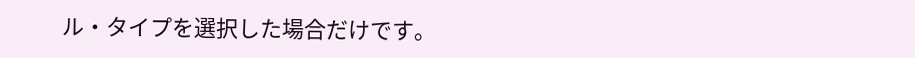ル・タイプを選択した場合だけです。